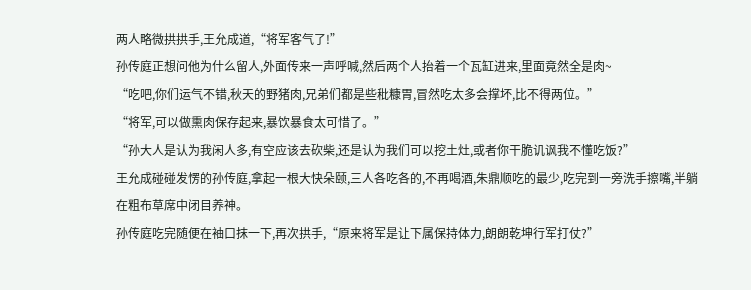两人略微拱拱手,王允成道,“将军客气了!”
孙传庭正想问他为什么留人,外面传来一声呼喊,然后两个人抬着一个瓦缸进来,里面竟然全是肉~
“吃吧,你们运气不错,秋天的野猪肉,兄弟们都是些秕糠胃,冒然吃太多会撑坏,比不得两位。”
“将军,可以做熏肉保存起来,暴饮暴食太可惜了。”
“孙大人是认为我闲人多,有空应该去砍柴,还是认为我们可以挖土灶,或者你干脆讥讽我不懂吃饭?”
王允成碰碰发愣的孙传庭,拿起一根大快朵颐,三人各吃各的,不再喝酒,朱鼎顺吃的最少,吃完到一旁洗手擦嘴,半躺在粗布草席中闭目养神。
孙传庭吃完随便在袖口抹一下,再次拱手,“原来将军是让下属保持体力,朗朗乾坤行军打仗?”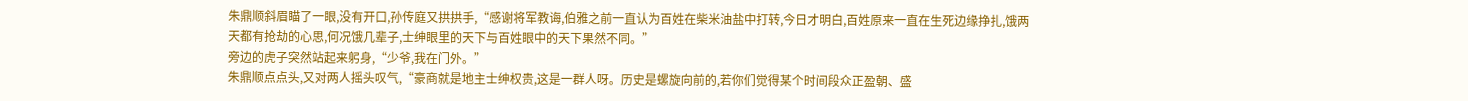朱鼎顺斜眉瞄了一眼,没有开口,孙传庭又拱拱手,“感谢将军教诲,伯雅之前一直认为百姓在柴米油盐中打转,今日才明白,百姓原来一直在生死边缘挣扎,饿两天都有抢劫的心思,何况饿几辈子,士绅眼里的天下与百姓眼中的天下果然不同。”
旁边的虎子突然站起来躬身,“少爷,我在门外。”
朱鼎顺点点头,又对两人摇头叹气,“豪商就是地主士绅权贵,这是一群人呀。历史是螺旋向前的,若你们觉得某个时间段众正盈朝、盛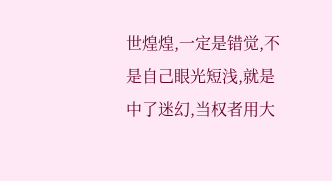世煌煌,一定是错觉,不是自己眼光短浅,就是中了迷幻,当权者用大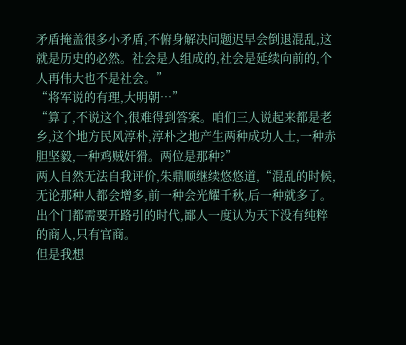矛盾掩盖很多小矛盾,不俯身解决问题迟早会倒退混乱,这就是历史的必然。社会是人组成的,社会是延续向前的,个人再伟大也不是社会。”
“将军说的有理,大明朝…”
“算了,不说这个,很难得到答案。咱们三人说起来都是老乡,这个地方民风淳朴,淳朴之地产生两种成功人士,一种赤胆坚毅,一种鸡贼奸猾。两位是那种?”
两人自然无法自我评价,朱鼎顺继续悠悠道,“混乱的时候,无论那种人都会增多,前一种会光耀千秋,后一种就多了。出个门都需要开路引的时代,鄙人一度认为天下没有纯粹的商人,只有官商。
但是我想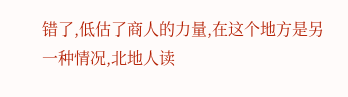错了,低估了商人的力量,在这个地方是另一种情况,北地人读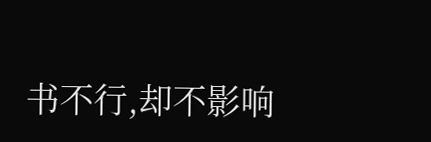书不行,却不影响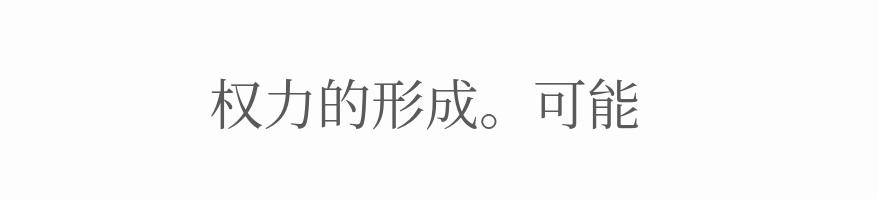权力的形成。可能